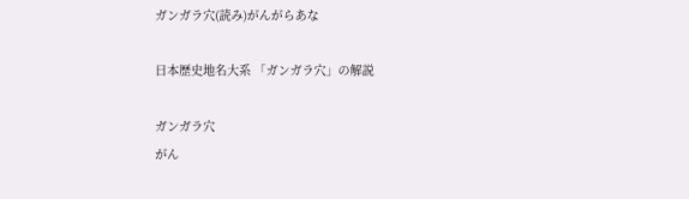ガンガラ穴(読み)がんがらあな

日本歴史地名大系 「ガンガラ穴」の解説

ガンガラ穴
がん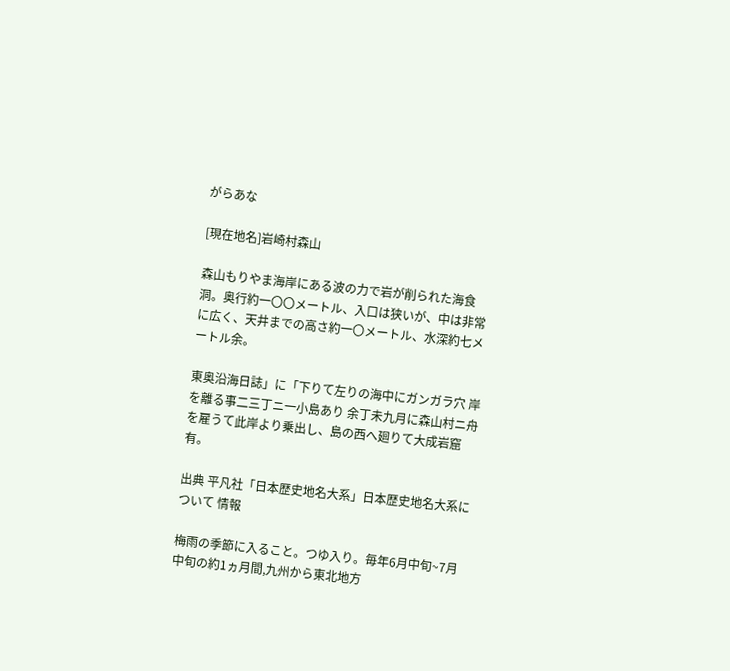がらあな

[現在地名]岩崎村森山

森山もりやま海岸にある波の力で岩が削られた海食洞。奥行約一〇〇メートル、入口は狭いが、中は非常に広く、天井までの高さ約一〇メートル、水深約七メートル余。

東奥沿海日誌」に「下りて左りの海中にガンガラ穴 岸を離る事二三丁ニ一小島あり 余丁未九月に森山村ニ舟を雇うて此岸より乗出し、島の西へ廻りて大成岩窟有。

出典 平凡社「日本歴史地名大系」日本歴史地名大系について 情報

梅雨の季節に入ること。つゆ入り。毎年6月中旬~7月中旬の約1ヵ月間,九州から東北地方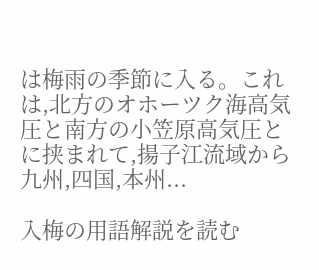は梅雨の季節に入る。これは,北方のオホーツク海高気圧と南方の小笠原高気圧とに挟まれて,揚子江流域から九州,四国,本州...

入梅の用語解説を読む